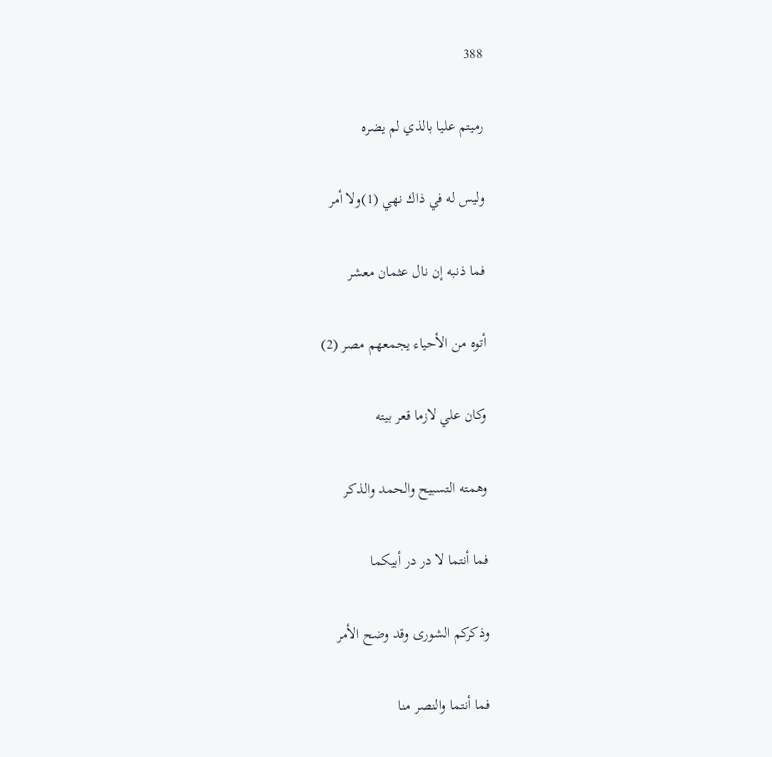388

رميتم عليا بالذي لم يضره

وليس له في ذاك نهي (1)ولا أمر

فما ذنبه إن نال عثمان معشر

أتوه من الأحياء يجمعهم مصر (2)

وكان علي لازما قعر بيته

وهمته التسبيح والحمد والذكر

فما أنتما لا در در أبيكما

وذكركم الشورى وقد وضح الأمر

فما أنتما والنصر منا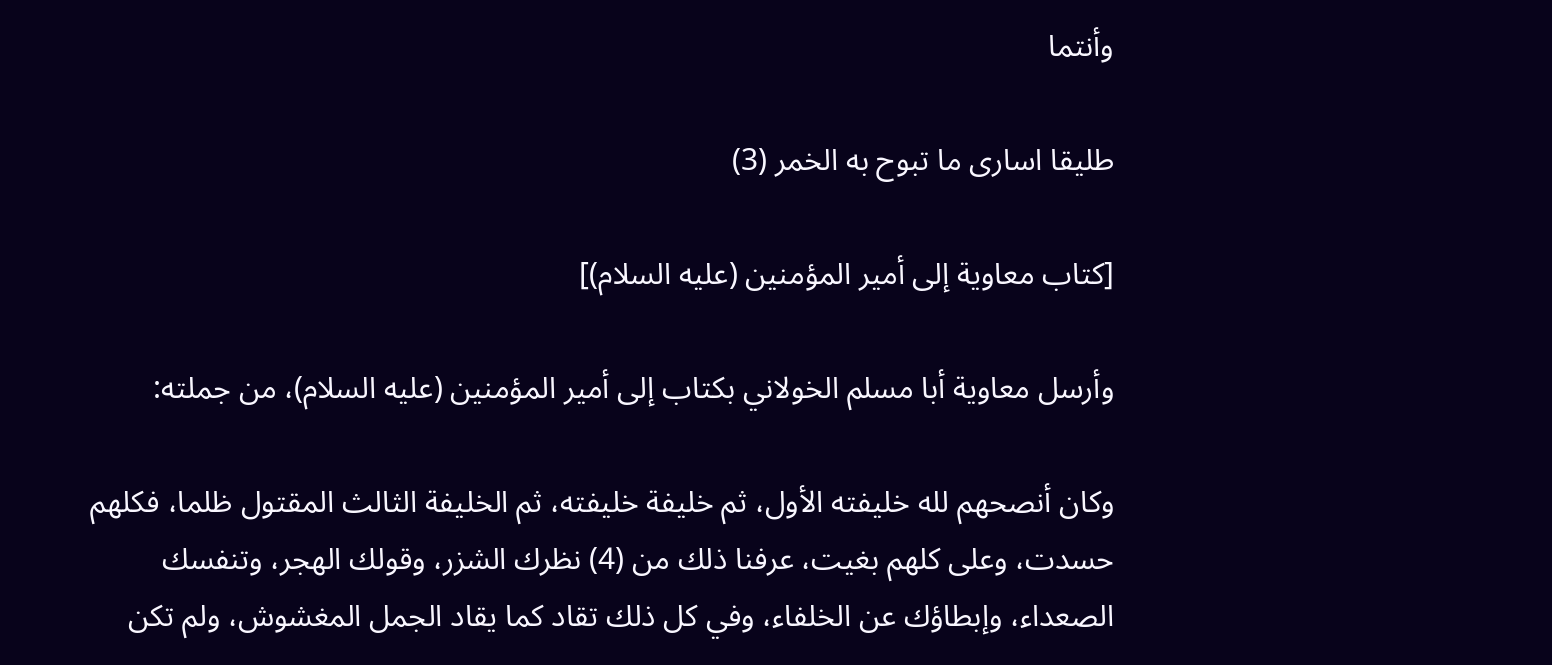وأنتما

طليقا اسارى ما تبوح به الخمر (3)

[كتاب معاوية إلى أمير المؤمنين (عليه السلام)]

وأرسل معاوية أبا مسلم الخولاني بكتاب إلى أمير المؤمنين (عليه السلام)، من جملته:

وكان أنصحهم لله خليفته الأول، ثم خليفة خليفته، ثم الخليفة الثالث المقتول ظلما، فكلهم حسدت، وعلى كلهم بغيت، عرفنا ذلك من (4) نظرك الشزر، وقولك الهجر، وتنفسك الصعداء، وإبطاؤك عن الخلفاء، وفي كل ذلك تقاد كما يقاد الجمل المغشوش، ولم تكن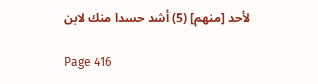لأحد [منهم] (5) أشد حسدا منك لابن

Page 416